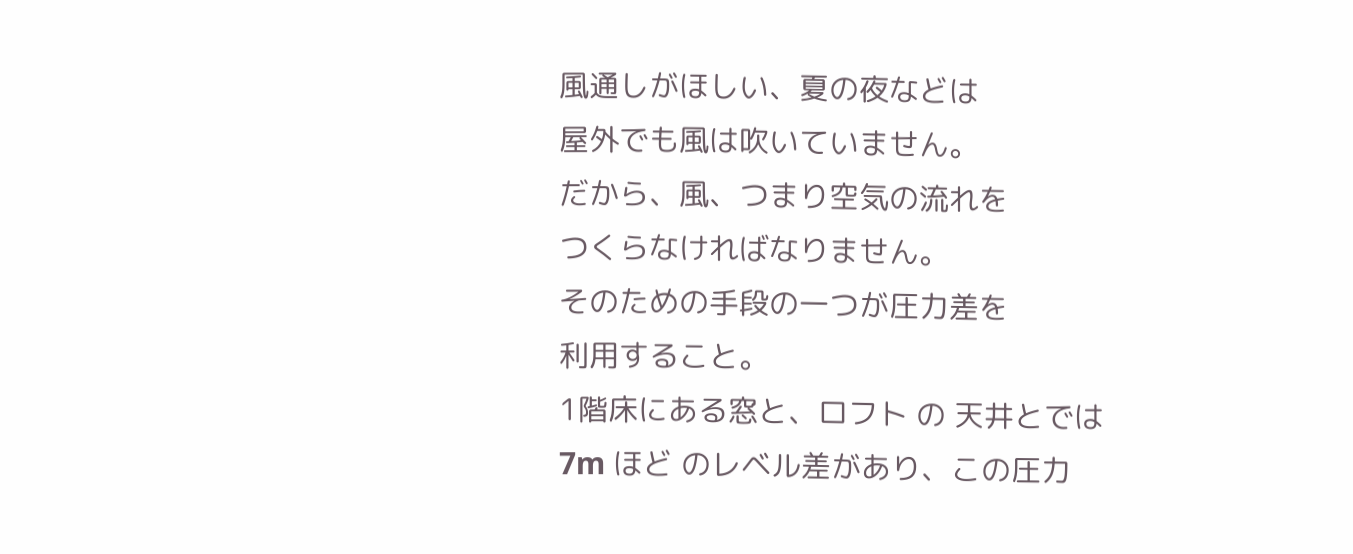風通しがほしい、夏の夜などは
屋外でも風は吹いていません。
だから、風、つまり空気の流れを
つくらなければなりません。
そのための手段の一つが圧力差を
利用すること。
1階床にある窓と、ロフト の 天井とでは
7m ほど のレベル差があり、この圧力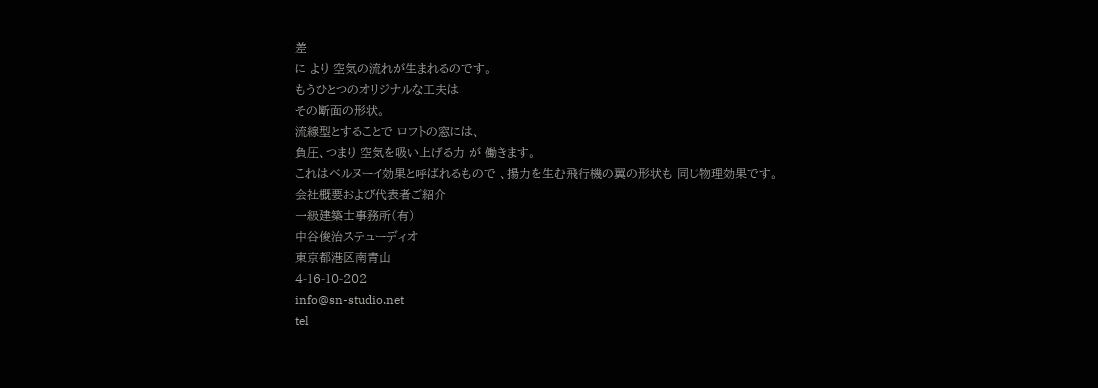差
に より 空気の流れが生まれるのです。
もうひとつのオリジナルな工夫は
その断面の形状。
流線型とすることで ロフトの窓には、
負圧、つまり 空気を吸い上げる力 が 働きます。
これはベルヌーイ効果と呼ばれるもので 、揚力を生む飛行機の翼の形状も 同じ物理効果です。
会社概要および代表者ご紹介
一級建築士事務所(有)
中谷俊治ステューディオ
東京都港区南青山
4-16-10-202
info@sn-studio.net
tel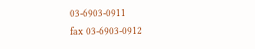03-6903-0911
fax 03-6903-0912